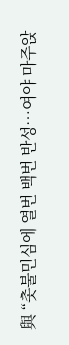與 “촛불민심에 열번 백번 반성…여야 마주앉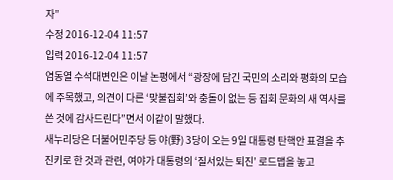자”
수정 2016-12-04 11:57
입력 2016-12-04 11:57
염동열 수석대변인은 이날 논평에서 “광장에 담긴 국민의 소리와 평화의 모습에 주목했고, 의견이 다른 ‘맞불집회’와 충돌이 없는 등 집회 문화의 새 역사를 쓴 것에 감사드린다”면서 이같이 말했다.
새누리당은 더불어민주당 등 야(野) 3당이 오는 9일 대통령 탄핵안 표결을 추진키로 한 것과 관련, 여야가 대통령의 ‘질서있는 퇴진’ 로드맵을 놓고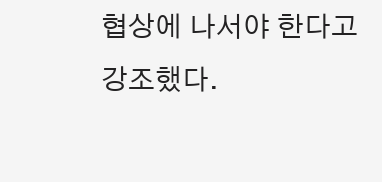협상에 나서야 한다고 강조했다.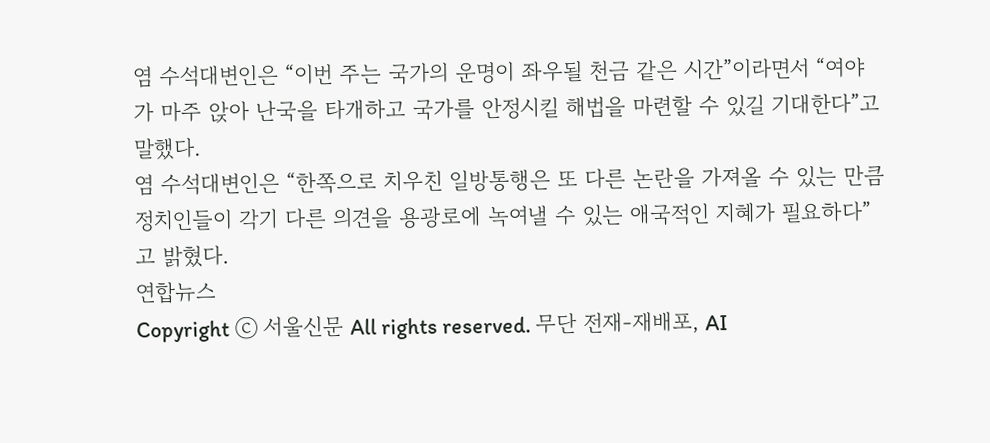염 수석대변인은 “이번 주는 국가의 운명이 좌우될 천금 같은 시간”이라면서 “여야가 마주 앉아 난국을 타개하고 국가를 안정시킬 해법을 마련할 수 있길 기대한다”고 말했다.
염 수석대변인은 “한쪽으로 치우친 일방통행은 또 다른 논란을 가져올 수 있는 만큼 정치인들이 각기 다른 의견을 용광로에 녹여낼 수 있는 애국적인 지혜가 필요하다”고 밝혔다.
연합뉴스
Copyright ⓒ 서울신문 All rights reserved. 무단 전재-재배포, AI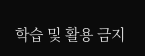학습 및 활용 금지